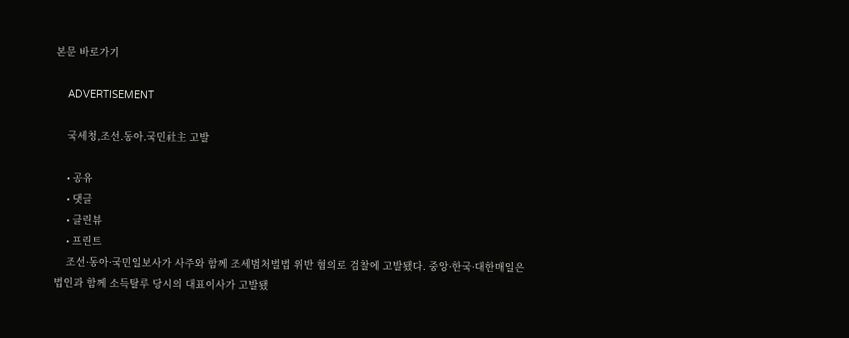본문 바로가기

    ADVERTISEMENT

    국세청,조선.동아.국민社主 고발

    • 공유
    • 댓글
    • 클린뷰
    • 프린트
    조선·동아·국민일보사가 사주와 함께 조세범처벌법 위반 혐의로 검찰에 고발됐다. 중앙·한국·대한매일은 법인과 함께 소득탈루 당시의 대표이사가 고발됐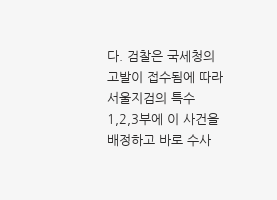다. 검찰은 국세청의 고발이 접수됨에 따라 서울지검의 특수 1,2,3부에 이 사건을 배정하고 바로 수사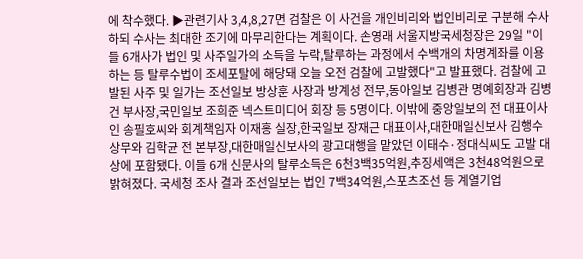에 착수했다. ▶관련기사 3,4,8,27면 검찰은 이 사건을 개인비리와 법인비리로 구분해 수사하되 수사는 최대한 조기에 마무리한다는 계획이다. 손영래 서울지방국세청장은 29일 "이들 6개사가 법인 및 사주일가의 소득을 누락,탈루하는 과정에서 수백개의 차명계좌를 이용하는 등 탈루수법이 조세포탈에 해당돼 오늘 오전 검찰에 고발했다"고 발표했다. 검찰에 고발된 사주 및 일가는 조선일보 방상훈 사장과 방계성 전무,동아일보 김병관 명예회장과 김병건 부사장,국민일보 조희준 넥스트미디어 회장 등 5명이다. 이밖에 중앙일보의 전 대표이사인 송필호씨와 회계책임자 이재홍 실장,한국일보 장재근 대표이사,대한매일신보사 김행수 상무와 김학균 전 본부장,대한매일신보사의 광고대행을 맡았던 이태수·정대식씨도 고발 대상에 포함됐다. 이들 6개 신문사의 탈루소득은 6천3백35억원,추징세액은 3천48억원으로 밝혀졌다. 국세청 조사 결과 조선일보는 법인 7백34억원,스포츠조선 등 계열기업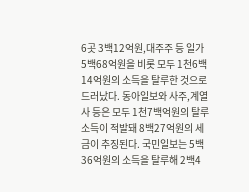6곳 3백12억원,대주주 등 일가 5백68억원을 비롯 모두 1천6백14억원의 소득을 탈루한 것으로 드러났다. 동아일보와 사주,계열사 등은 모두 1천7백억원의 탈루소득이 적발돼 8백27억원의 세금이 추징된다. 국민일보는 5백36억원의 소득을 탈루해 2백4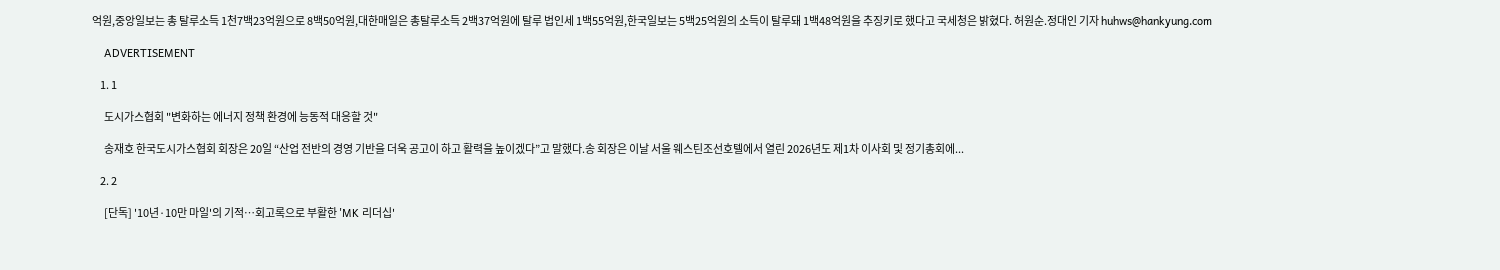억원,중앙일보는 총 탈루소득 1천7백23억원으로 8백50억원,대한매일은 총탈루소득 2백37억원에 탈루 법인세 1백55억원,한국일보는 5백25억원의 소득이 탈루돼 1백48억원을 추징키로 했다고 국세청은 밝혔다. 허원순.정대인 기자 huhws@hankyung.com

    ADVERTISEMENT

    1. 1

      도시가스협회 "변화하는 에너지 정책 환경에 능동적 대응할 것"

      송재호 한국도시가스협회 회장은 20일 “산업 전반의 경영 기반을 더욱 공고이 하고 활력을 높이겠다”고 말했다.송 회장은 이날 서울 웨스틴조선호텔에서 열린 2026년도 제1차 이사회 및 정기총회에...

    2. 2

      [단독] '10년·10만 마일'의 기적…회고록으로 부활한 'MK 리더십'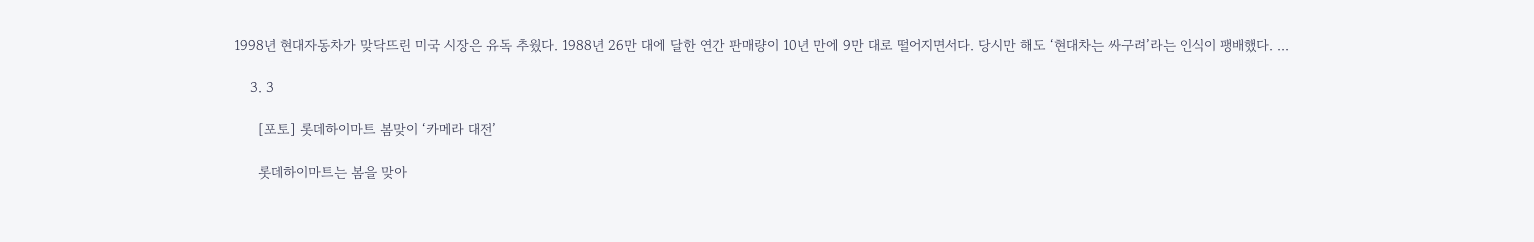1998년 현대자동차가 맞닥뜨린 미국 시장은 유독 추웠다. 1988년 26만 대에 달한 연간 판매량이 10년 만에 9만 대로 떨어지면서다. 당시만 해도 ‘현대차는 싸구려’라는 인식이 팽배했다. ...

    3. 3

      [포토] 롯데하이마트 봄맞이 ‘카메라 대전’

      롯데하이마트는 봄을 맞아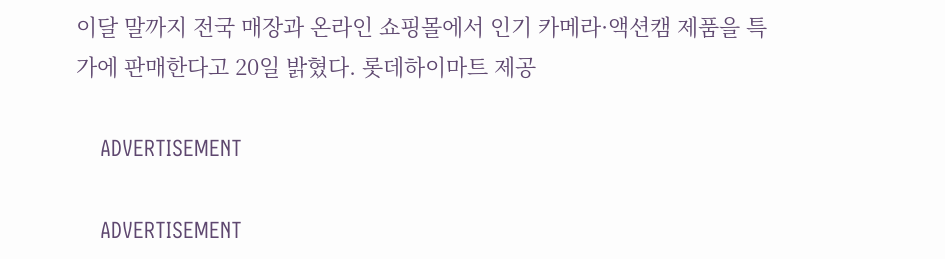이달 말까지 전국 매장과 온라인 쇼핑몰에서 인기 카메라·액션캠 제품을 특가에 판매한다고 20일 밝혔다. 롯데하이마트 제공

    ADVERTISEMENT

    ADVERTISEMENT